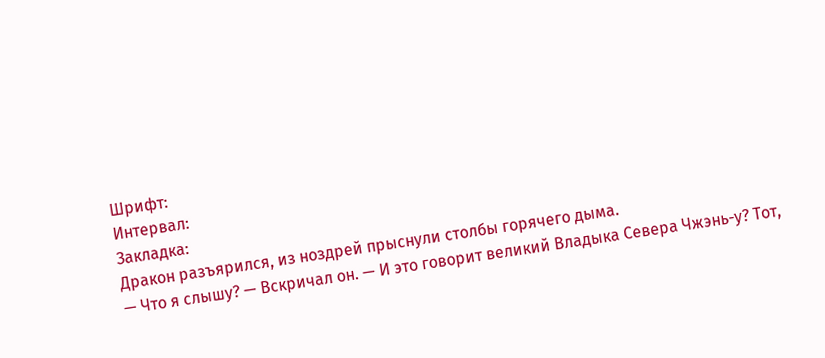Шрифт:
Интервал:
Закладка:
Дракон разъярился, из ноздрей прыснули столбы горячего дыма.
— Что я слышу? — Вскричал он. — И это говорит великий Владыка Севера Чжэнь-у? Тот,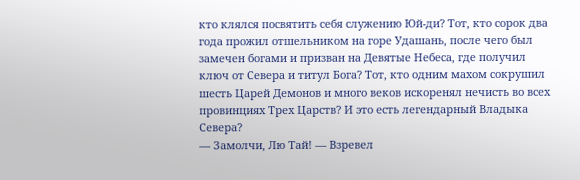кто клялся посвятить себя служению Юй-ди? Тот, кто сорок два года прожил отшельником на горе Удашань, после чего был замечен богами и призван на Девятые Небеса, где получил ключ от Севера и титул Бога? Тот, кто одним махом сокрушил шесть Царей Демонов и много веков искоренял нечисть во всех провинциях Трех Царств? И это есть легендарный Владыка Севера?
— Замолчи, Лю Тай! — Взревел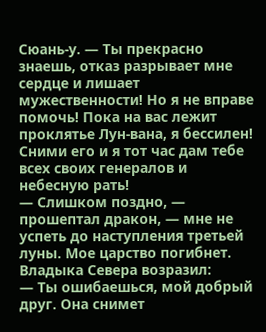Сюань-у. — Ты прекрасно знаешь, отказ разрывает мне сердце и лишает мужественности! Но я не вправе помочь! Пока на вас лежит проклятье Лун-вана, я бессилен! Сними его и я тот час дам тебе всех своих генералов и небесную рать!
— Слишком поздно, — прошептал дракон, — мне не успеть до наступления третьей луны. Мое царство погибнет.
Владыка Севера возразил:
— Ты ошибаешься, мой добрый друг. Она снимет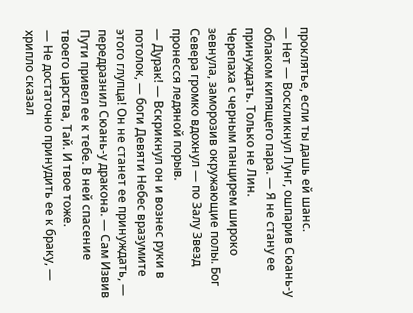проклятье, если ты дашь ей шанс.
— Нет — Воскликнул Лунг, ошпарив Сюань-у облаком кипящего пара. — Я не стану ее принуждать. Только не Лин.
Черепаха с черным панцирем широко зевнула, заморозив окружающие полы. Бог Севера громко вдохнул — по Залу Звезд пронесся ледяной порыв.
— Дурак! — Вскрикнул он и вознес руки в потолок, — боги Девяти Небес вразумите этого глупца! Он не станет ее принуждать, — передразнил Сюань-у дракона. — Сам Извив Пути привел ее к тебе. В ней спасение твоего царства, Тай. И твое тоже.
— Не достаточно принудить ее к браку, — хрипло сказал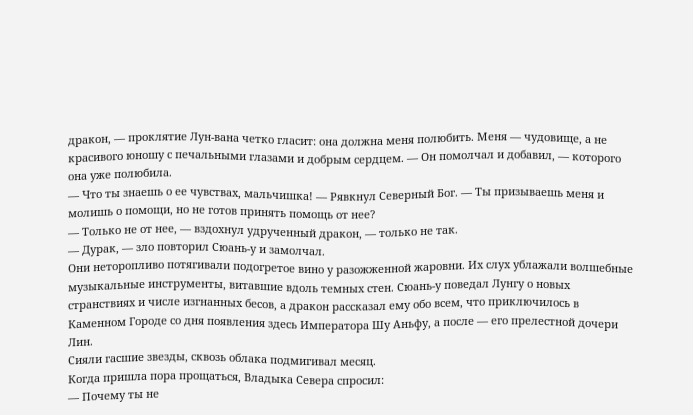дракон, — проклятие Лун-вана четко гласит: она должна меня полюбить. Меня — чудовище, а не красивого юношу с печальными глазами и добрым сердцем. — Он помолчал и добавил, — которого она уже полюбила.
— Что ты знаешь о ее чувствах, мальчишка! — Рявкнул Северный Бог. — Ты призываешь меня и молишь о помощи, но не готов принять помощь от нее?
— Только не от нее, — вздохнул удрученный дракон, — только не так.
— Дурак, — зло повторил Сюань-у и замолчал.
Они неторопливо потягивали подогретое вино у разожженной жаровни. Их слух ублажали волшебные музыкальные инструменты, витавшие вдоль темных стен. Сюань-у поведал Лунгу о новых странствиях и числе изгнанных бесов, а дракон рассказал ему обо всем, что приключилось в Каменном Городе со дня появления здесь Императора Шу Аньфу, а после — его прелестной дочери Лин.
Сияли гасшие звезды, сквозь облака подмигивал месяц.
Когда пришла пора прощаться, Владыка Севера спросил:
— Почему ты не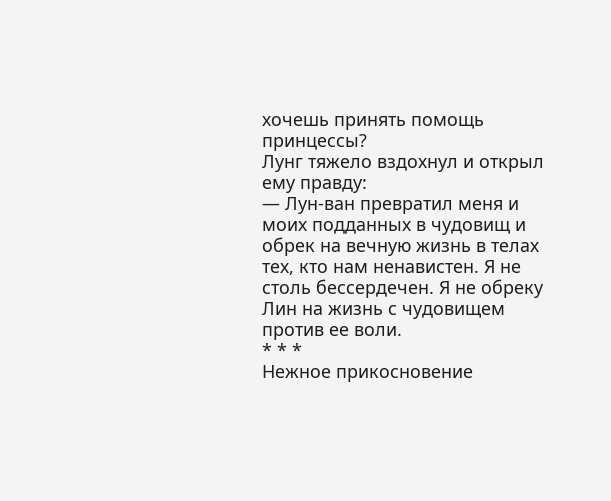хочешь принять помощь принцессы?
Лунг тяжело вздохнул и открыл ему правду:
— Лун-ван превратил меня и моих подданных в чудовищ и обрек на вечную жизнь в телах тех, кто нам ненавистен. Я не столь бессердечен. Я не обреку Лин на жизнь с чудовищем против ее воли.
* * *
Нежное прикосновение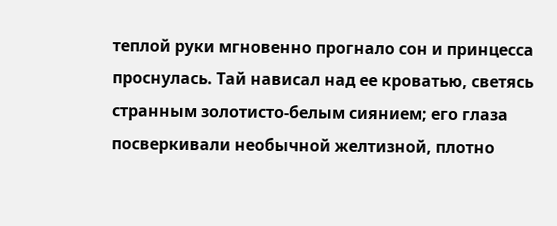теплой руки мгновенно прогнало сон и принцесса проснулась. Тай нависал над ее кроватью, светясь странным золотисто-белым сиянием; его глаза посверкивали необычной желтизной, плотно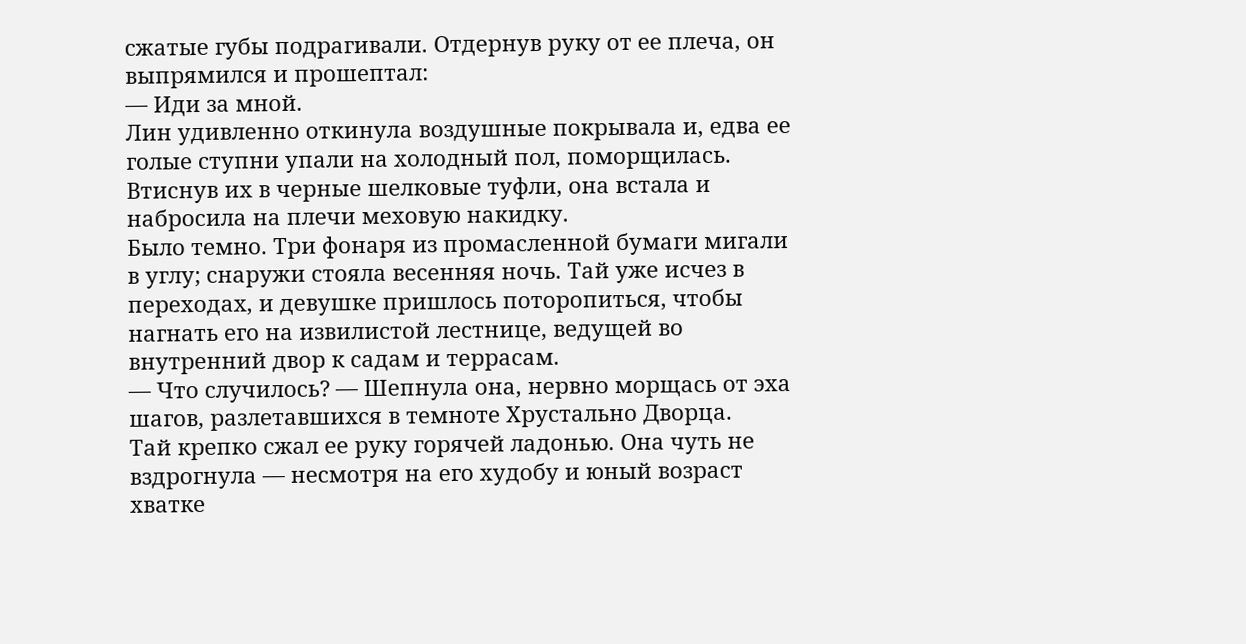сжатые губы подрагивали. Отдернув руку от ее плеча, он выпрямился и прошептал:
— Иди за мной.
Лин удивленно откинула воздушные покрывала и, едва ее голые ступни упали на холодный пол, поморщилась. Втиснув их в черные шелковые туфли, она встала и набросила на плечи меховую накидку.
Было темно. Три фонаря из промасленной бумаги мигали в углу; снаружи стояла весенняя ночь. Тай уже исчез в переходах, и девушке пришлось поторопиться, чтобы нагнать его на извилистой лестнице, ведущей во внутренний двор к садам и террасам.
— Что случилось? — Шепнула она, нервно морщась от эха шагов, разлетавшихся в темноте Хрустально Дворца.
Тай крепко сжал ее руку горячей ладонью. Она чуть не вздрогнула — несмотря на его худобу и юный возраст хватке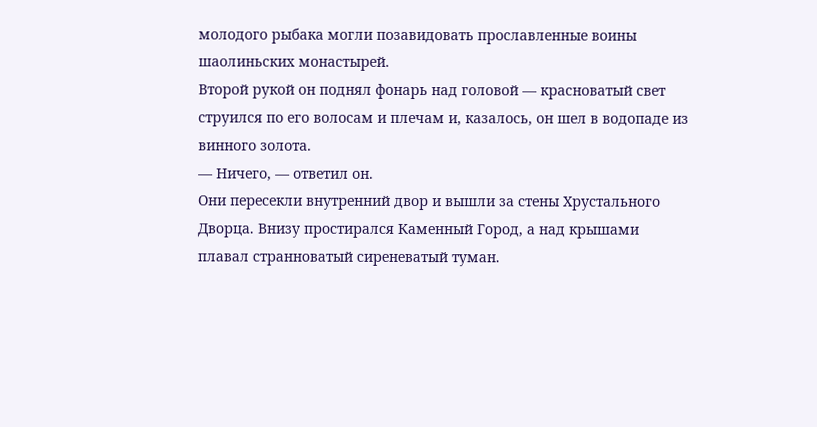молодого рыбака могли позавидовать прославленные воины шаолиньских монастырей.
Второй рукой он поднял фонарь над головой — красноватый свет струился по его волосам и плечам и, казалось, он шел в водопаде из винного золота.
— Ничего, — ответил он.
Они пересекли внутренний двор и вышли за стены Хрустального Дворца. Внизу простирался Каменный Город, а над крышами плавал странноватый сиреневатый туман.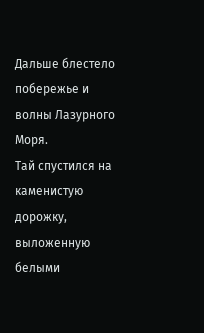Дальше блестело побережье и волны Лазурного Моря.
Тай спустился на каменистую дорожку, выложенную белыми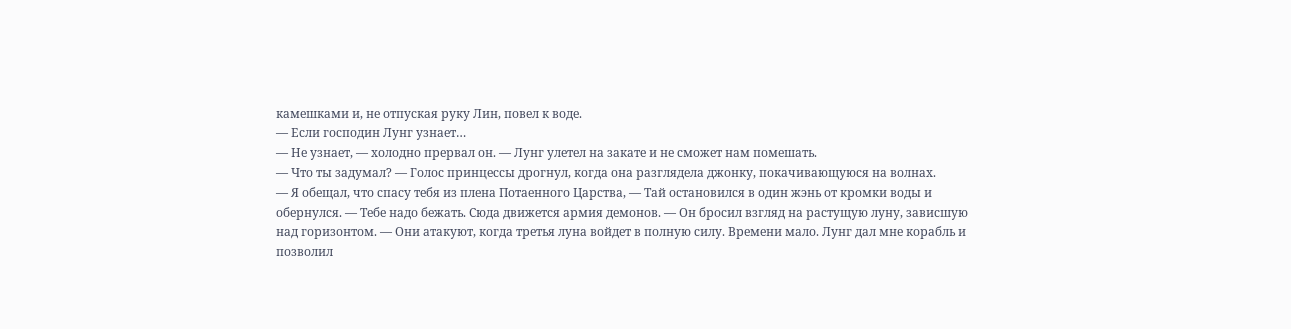камешками и, не отпуская руку Лин, повел к воде.
— Если господин Лунг узнает…
— Не узнает, — холодно прервал он. — Лунг улетел на закате и не сможет нам помешать.
— Что ты задумал? — Голос принцессы дрогнул, когда она разглядела джонку, покачивающуюся на волнах.
— Я обещал, что спасу тебя из плена Потаенного Царства, — Тай остановился в один жэнь от кромки воды и обернулся. — Тебе надо бежать. Сюда движется армия демонов. — Он бросил взгляд на растущую луну, зависшую над горизонтом. — Они атакуют, когда третья луна войдет в полную силу. Времени мало. Лунг дал мне корабль и позволил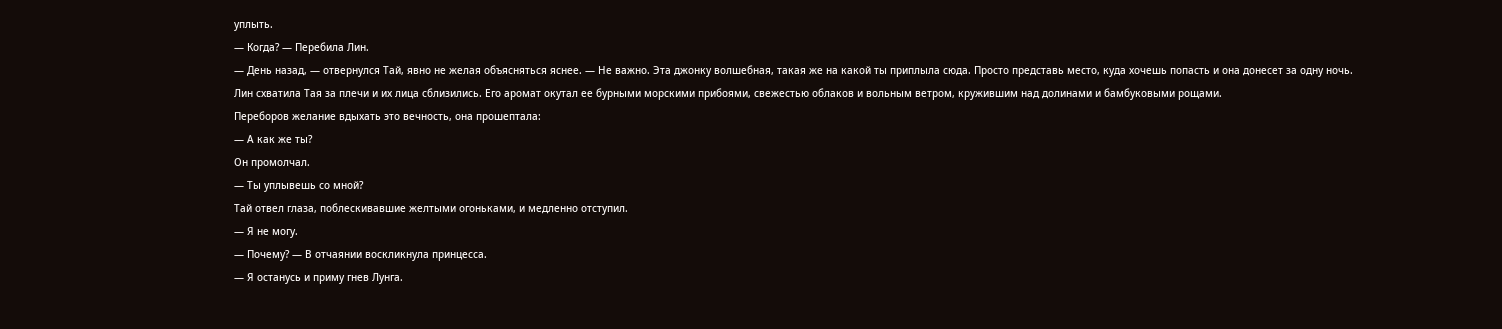уплыть.
— Когда? — Перебила Лин.
— День назад, — отвернулся Тай, явно не желая объясняться яснее. — Не важно. Эта джонку волшебная, такая же на какой ты приплыла сюда. Просто представь место, куда хочешь попасть и она донесет за одну ночь.
Лин схватила Тая за плечи и их лица сблизились. Его аромат окутал ее бурными морскими прибоями, свежестью облаков и вольным ветром, кружившим над долинами и бамбуковыми рощами.
Переборов желание вдыхать это вечность, она прошептала:
— А как же ты?
Он промолчал.
— Ты уплывешь со мной?
Тай отвел глаза, поблескивавшие желтыми огоньками, и медленно отступил.
— Я не могу.
— Почему? — В отчаянии воскликнула принцесса.
— Я останусь и приму гнев Лунга.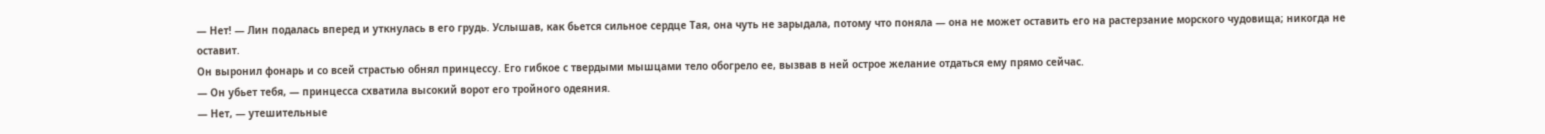— Нет! — Лин подалась вперед и уткнулась в его грудь. Услышав, как бьется сильное сердце Тая, она чуть не зарыдала, потому что поняла — она не может оставить его на растерзание морского чудовища; никогда не оставит.
Он выронил фонарь и со всей страстью обнял принцессу. Его гибкое с твердыми мышцами тело обогрело ее, вызвав в ней острое желание отдаться ему прямо сейчас.
— Он убьет тебя, — принцесса схватила высокий ворот его тройного одеяния.
— Нет, — утешительные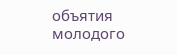объятия молодого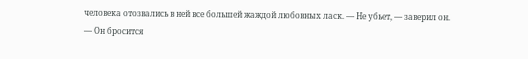человека отозвались в ней все большей жаждой любовных ласк. — Не убьет, — заверил он.
— Он бросится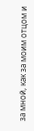за мной, как за моим отцом и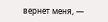вернет меня, —